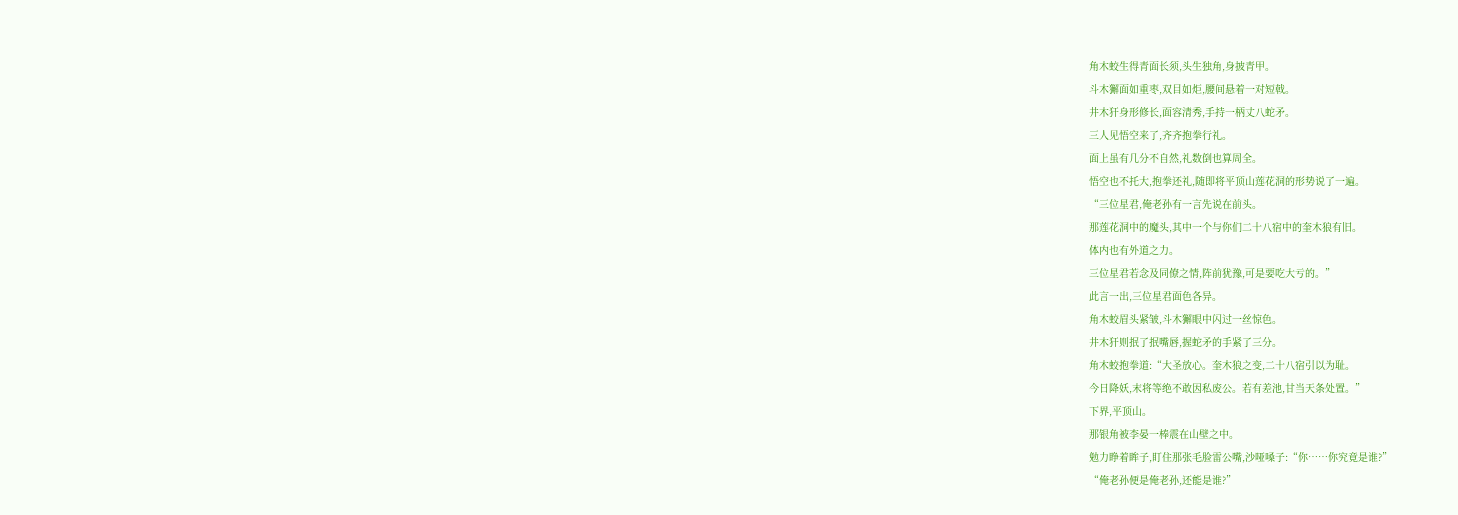角木蛟生得青面长须,头生独角,身披青甲。
斗木獬面如重枣,双目如炬,腰间悬着一对短戟。
井木犴身形修长,面容清秀,手持一柄丈八蛇矛。
三人见悟空来了,齐齐抱拳行礼。
面上虽有几分不自然,礼数倒也算周全。
悟空也不托大,抱拳还礼,随即将平顶山莲花洞的形势说了一遍。
“三位星君,俺老孙有一言先说在前头。
那莲花洞中的魔头,其中一个与你们二十八宿中的奎木狼有旧。
体内也有外道之力。
三位星君若念及同僚之情,阵前犹豫,可是要吃大亏的。”
此言一出,三位星君面色各异。
角木蛟眉头紧皱,斗木獬眼中闪过一丝惊色。
井木犴则抿了抿嘴唇,握蛇矛的手紧了三分。
角木蛟抱拳道:“大圣放心。奎木狼之变,二十八宿引以为耻。
今日降妖,末将等绝不敢因私废公。若有差池,甘当天条处置。”
下界,平顶山。
那银角被李晏一棒震在山壁之中。
勉力睁着眸子,盯住那张毛脸雷公嘴,沙哑嗓子:“你……你究竟是谁?”
“俺老孙便是俺老孙,还能是谁?”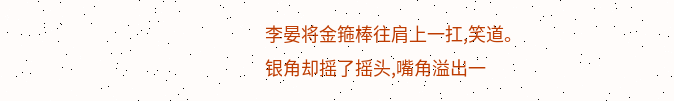李晏将金箍棒往肩上一扛,笑道。
银角却摇了摇头,嘴角溢出一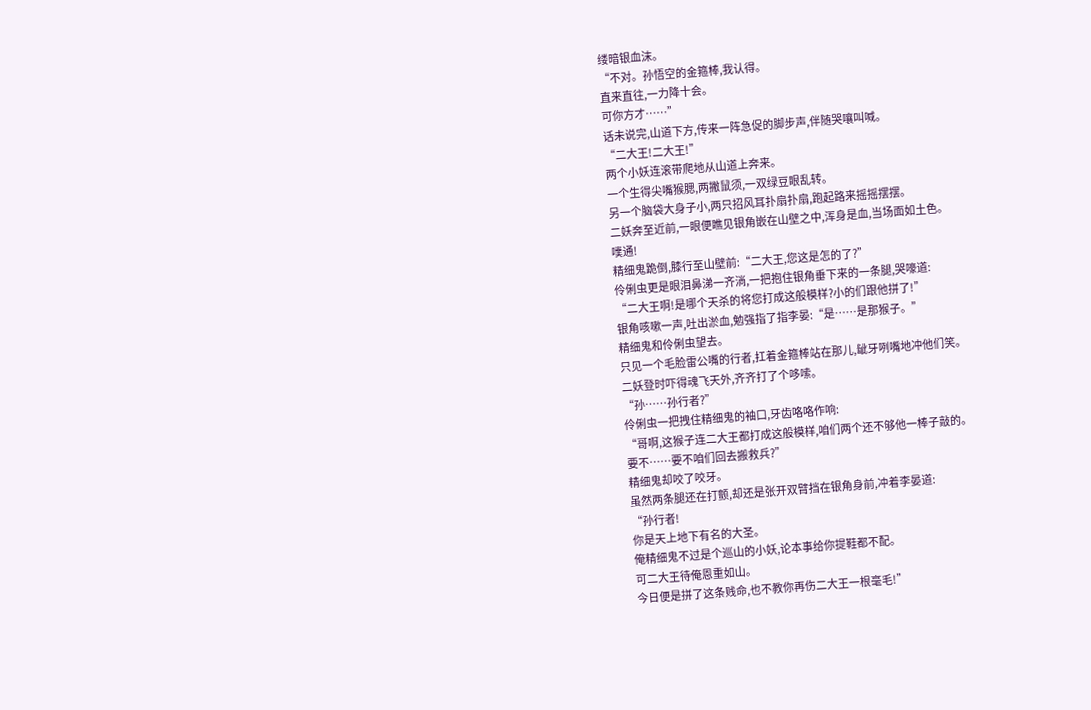缕暗银血沫。
“不对。孙悟空的金箍棒,我认得。
直来直往,一力降十会。
可你方才……”
话未说完,山道下方,传来一阵急促的脚步声,伴随哭嚷叫喊。
“二大王!二大王!”
两个小妖连滚带爬地从山道上奔来。
一个生得尖嘴猴腮,两撇鼠须,一双绿豆眼乱转。
另一个脑袋大身子小,两只招风耳扑扇扑扇,跑起路来摇摇摆摆。
二妖奔至近前,一眼便瞧见银角嵌在山壁之中,浑身是血,当场面如土色。
噗通!
精细鬼跪倒,膝行至山壁前:“二大王,您这是怎的了?”
伶俐虫更是眼泪鼻涕一齐淌,一把抱住银角垂下来的一条腿,哭嚎道:
“二大王啊!是哪个天杀的将您打成这般模样?小的们跟他拼了!”
银角咳嗽一声,吐出淤血,勉强指了指李晏:“是……是那猴子。”
精细鬼和伶俐虫望去。
只见一个毛脸雷公嘴的行者,扛着金箍棒站在那儿,龇牙咧嘴地冲他们笑。
二妖登时吓得魂飞天外,齐齐打了个哆嗦。
“孙……孙行者?”
伶俐虫一把拽住精细鬼的袖口,牙齿咯咯作响:
“哥啊,这猴子连二大王都打成这般模样,咱们两个还不够他一棒子敲的。
要不……要不咱们回去搬救兵?”
精细鬼却咬了咬牙。
虽然两条腿还在打颤,却还是张开双臂挡在银角身前,冲着李晏道:
“孙行者!
你是天上地下有名的大圣。
俺精细鬼不过是个巡山的小妖,论本事给你提鞋都不配。
可二大王待俺恩重如山。
今日便是拼了这条贱命,也不教你再伤二大王一根毫毛!”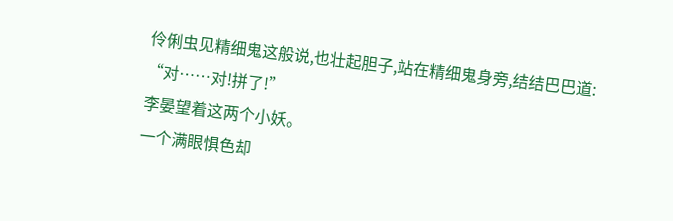伶俐虫见精细鬼这般说,也壮起胆子,站在精细鬼身旁,结结巴巴道:
“对……对!拼了!”
李晏望着这两个小妖。
一个满眼惧色却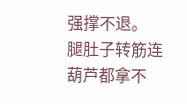强撑不退。
腿肚子转筋连葫芦都拿不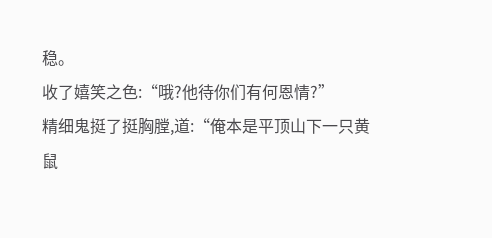稳。
收了嬉笑之色:“哦?他待你们有何恩情?”
精细鬼挺了挺胸膛,道:“俺本是平顶山下一只黄鼠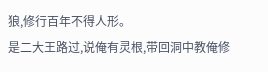狼,修行百年不得人形。
是二大王路过,说俺有灵根,带回洞中教俺修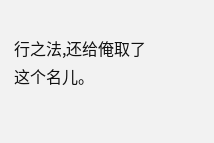行之法,还给俺取了这个名儿。